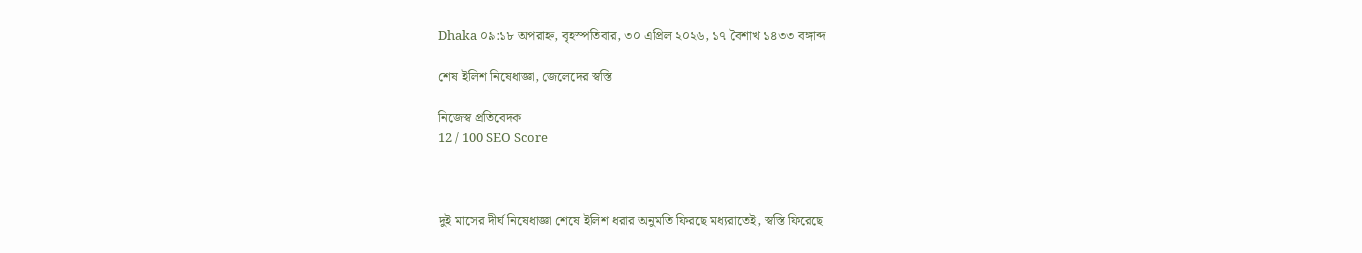Dhaka ০৯:১৮ অপরাহ্ন, বৃহস্পতিবার, ৩০ এপ্রিল ২০২৬, ১৭ বৈশাখ ১৪৩৩ বঙ্গাব্দ

শেষ ইলিশ নিষেধাজ্ঞা, জেলেদের স্বস্তি

নিজেস্ব প্রতিবেদক
12 / 100 SEO Score



দুই মাসের দীর্ঘ নিষেধাজ্ঞা শেষে ইলিশ ধরার অনুমতি ফিরছে মধ্যরাতেই, স্বস্তি ফিরেছে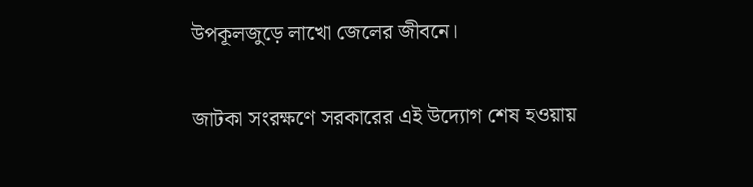উপকূলজুড়ে লাখো জেলের জীবনে।

জাটকা সংরক্ষণে সরকারের এই উদ্যোগ শেষ হওয়ায়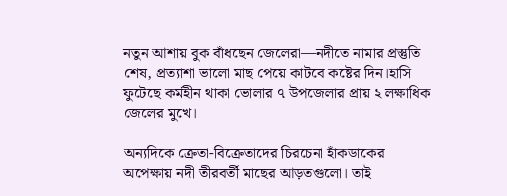নতুন আশায় বুক বাঁধছেন জেলেরা—নদীতে নামার প্রস্তুতি শেষ, প্রত্যাশা ভালো মাছ পেয়ে কাটবে কষ্টের দিন।হাসি ফুটেছে কর্মহীন থাকা ভোলার ৭ উপজেলার প্রায় ২ লক্ষাধিক জেলের মুখে।

অন্যদিকে ক্রেতা-বিক্রেতাদের চিরচেনা হাঁকডাকের অপেক্ষায় নদী তীরবর্তী মাছের আড়তগুলো। তাই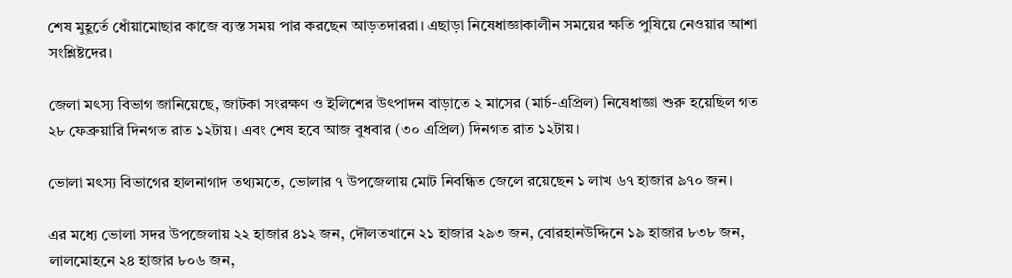শেষ মুহূর্তে ধোঁয়ামোছার কাজে ব্যস্ত সময় পার করছেন আড়তদাররা। এছাড়া নিষেধাজ্ঞাকালীন সময়ের ক্ষতি পুষিয়ে নেওয়ার আশা সংশ্লিষ্টদের।

জেলা মৎস্য বিভাগ জানিয়েছে, জাটকা সংরক্ষণ ও ইলিশের উৎপাদন বাড়াতে ২ মাসের (মার্চ-এপ্রিল) নিষেধাজ্ঞা শুরু হয়েছিল গত ২৮ ফেব্রুয়ারি দিনগত রাত ১২টায়। এবং শেষ হবে আজ বুধবার (৩০ এপ্রিল) দিনগত রাত ১২টায়।

ভোলা মৎস্য বিভাগের হালনাগাদ তথ্যমতে, ভোলার ৭ উপজেলায় মোট নিবন্ধিত জেলে রয়েছেন ১ লাখ ৬৭ হাজার ৯৭০ জন।

এর মধ্যে ভোলা সদর উপজেলায় ২২ হাজার ৪১২ জন, দৌলতখানে ২১ হাজার ২৯৩ জন, বোরহানউদ্দিনে ১৯ হাজার ৮৩৮ জন, লালমোহনে ২৪ হাজার ৮০৬ জন,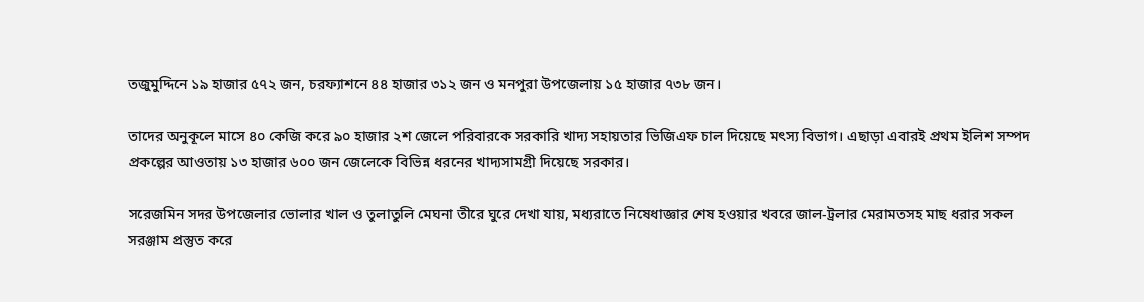তজুমুদ্দিনে ১৯ হাজার ৫৭২ জন, চরফ্যাশনে ৪৪ হাজার ৩১২ জন ও মনপুরা উপজেলায় ১৫ হাজার ৭৩৮ জন।

তাদের অনুকূলে মাসে ৪০ কেজি করে ৯০ হাজার ২শ জেলে পরিবারকে সরকারি খাদ্য সহায়তার ভিজিএফ চাল দিয়েছে মৎস্য বিভাগ। এছাড়া এবারই প্রথম ইলিশ সম্পদ প্রকল্পের আওতায় ১৩ হাজার ৬০০ জন জেলেকে বিভিন্ন ধরনের খাদ্যসামগ্রী দিয়েছে সরকার।

সরেজমিন সদর উপজেলার ভোলার খাল ও তুলাতুলি মেঘনা তীরে ঘুরে দেখা যায়, মধ্যরাতে নিষেধাজ্ঞার শেষ হওয়ার খবরে জাল-ট্রলার মেরামতসহ মাছ ধরার সকল সরঞ্জাম প্রস্তুত করে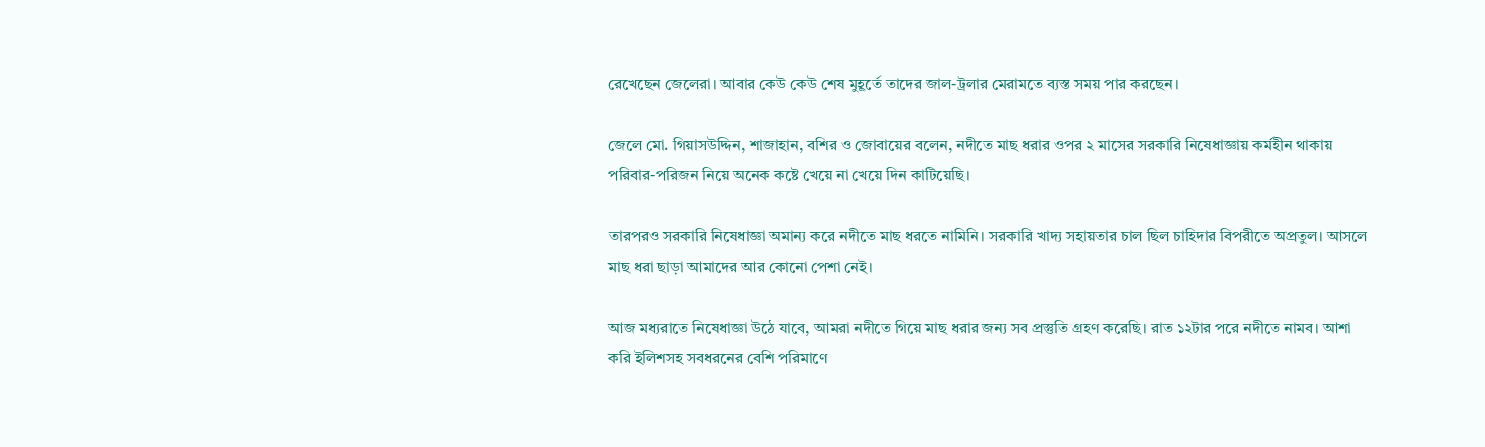রেখেছেন জেলেরা। আবার কেউ কেউ শেষ মুহূর্তে তাদের জাল-ট্রলার মেরামতে ব্যস্ত সময় পার করছেন।

জেলে মো. গিয়াসউদ্দিন, শাজাহান, বশির ও জোবায়ের বলেন, নদীতে মাছ ধরার ওপর ২ মাসের সরকারি নিষেধাজ্ঞায় কর্মহীন থাকায় পরিবার-পরিজন নিয়ে অনেক কষ্টে খেয়ে না খেয়ে দিন কাটিয়েছি।

তারপরও সরকারি নিষেধাজ্ঞা অমান্য করে নদীতে মাছ ধরতে নামিনি। সরকারি খাদ্য সহায়তার চাল ছিল চাহিদার বিপরীতে অপ্রতুল। আসলে মাছ ধরা ছাড়া আমাদের আর কোনো পেশা নেই।

আজ মধ্যরাতে নিষেধাজ্ঞা উঠে যাবে, আমরা নদীতে গিয়ে মাছ ধরার জন্য সব প্রস্তুতি গ্রহণ করেছি। রাত ১২টার পরে নদীতে নামব। আশা করি ইলিশসহ সবধরনের বেশি পরিমাণে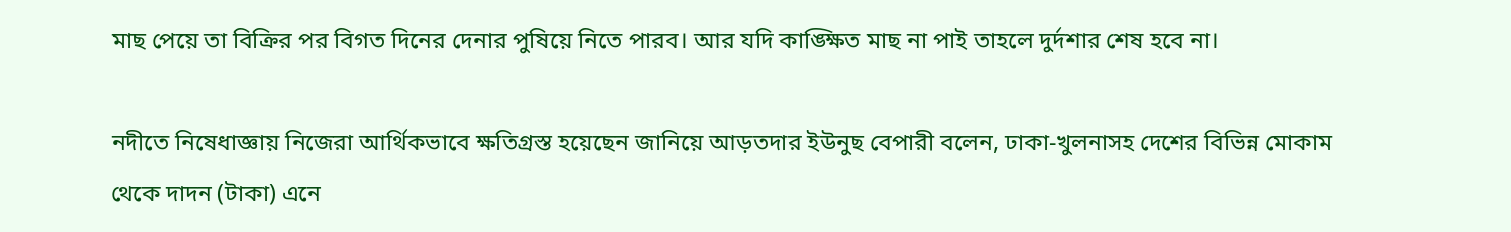মাছ পেয়ে তা বিক্রির পর বিগত দিনের দেনার পুষিয়ে নিতে পারব। আর যদি কাঙ্ক্ষিত মাছ না পাই তাহলে দুর্দশার শেষ হবে না।

নদীতে নিষেধাজ্ঞায় নিজেরা আর্থিকভাবে ক্ষতিগ্রস্ত হয়েছেন জানিয়ে আড়তদার ইউনুছ বেপারী বলেন, ঢাকা-খুলনাসহ দেশের বিভিন্ন মোকাম থেকে দাদন (টাকা) এনে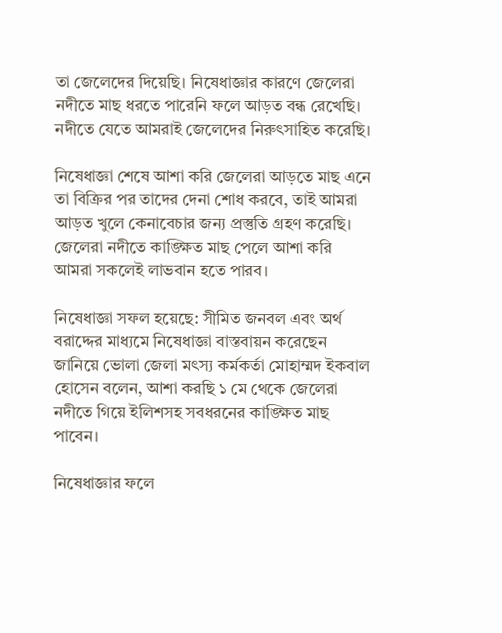তা জেলেদের দিয়েছি। নিষেধাজ্ঞার কারণে জেলেরা নদীতে মাছ ধরতে পারেনি ফলে আড়ত বন্ধ রেখেছি। নদীতে যেতে আমরাই জেলেদের নিরুৎসাহিত করেছি।

নিষেধাজ্ঞা শেষে আশা করি জেলেরা আড়তে মাছ এনে তা বিক্রির পর তাদের দেনা শোধ করবে, তাই আমরা আড়ত খুলে কেনাবেচার জন্য প্রস্তুতি গ্রহণ করেছি। জেলেরা নদীতে কাঙ্ক্ষিত মাছ পেলে আশা করি আমরা সকলেই লাভবান হতে পারব।

নিষেধাজ্ঞা সফল হয়েছে: সীমিত জনবল এবং অর্থ বরাদ্দের মাধ্যমে নিষেধাজ্ঞা বাস্তবায়ন করেছেন জানিয়ে ভোলা জেলা মৎস্য কর্মকর্তা মোহাম্মদ ইকবাল হোসেন বলেন, আশা করছি ১ মে থেকে জেলেরা নদীতে গিয়ে ইলিশসহ সবধরনের কাঙ্ক্ষিত মাছ পাবেন।

নিষেধাজ্ঞার ফলে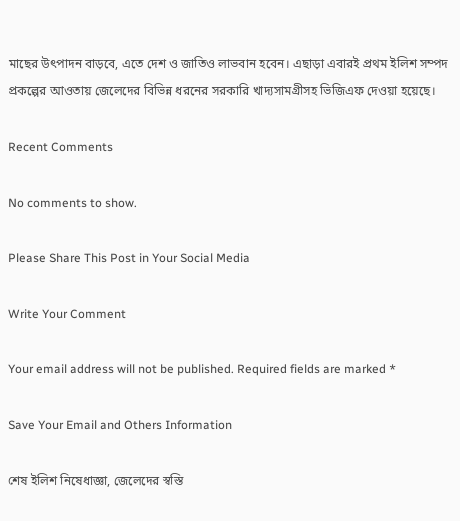মাছের উৎপাদন বাড়বে, এতে দেশ ও জাতিও লাভবান হবেন। এছাড়া এবারই প্রথম ইলিশ সম্পদ প্রকল্পের আওতায় জেলেদের বিভিন্ন ধরনের সরকারি খাদ্যসামগ্রীসহ ভিজিএফ দেওয়া হয়েছে।

Recent Comments

No comments to show.

Please Share This Post in Your Social Media

Write Your Comment

Your email address will not be published. Required fields are marked *

Save Your Email and Others Information

শেষ ইলিশ নিষেধাজ্ঞা, জেলেদের স্বস্তি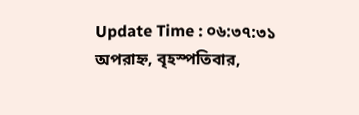Update Time : ০৬:৩৭:৩১ অপরাহ্ন, বৃহস্পতিবার,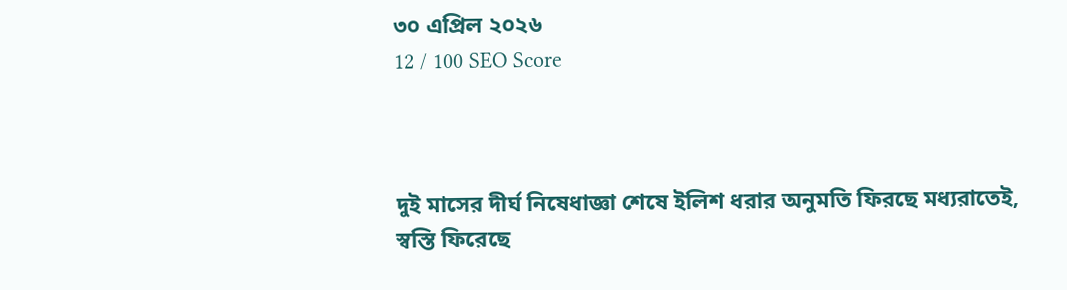৩০ এপ্রিল ২০২৬
12 / 100 SEO Score



দুই মাসের দীর্ঘ নিষেধাজ্ঞা শেষে ইলিশ ধরার অনুমতি ফিরছে মধ্যরাতেই, স্বস্তি ফিরেছে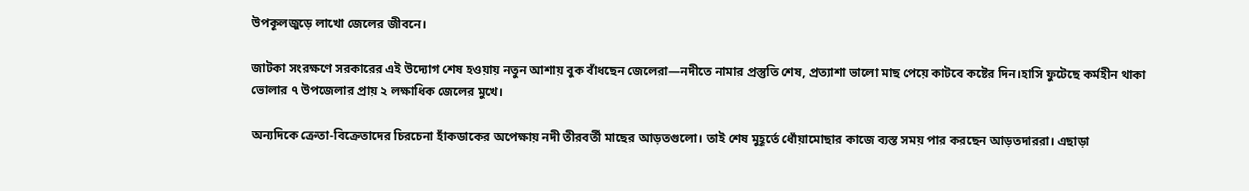উপকূলজুড়ে লাখো জেলের জীবনে।

জাটকা সংরক্ষণে সরকারের এই উদ্যোগ শেষ হওয়ায় নতুন আশায় বুক বাঁধছেন জেলেরা—নদীতে নামার প্রস্তুতি শেষ, প্রত্যাশা ভালো মাছ পেয়ে কাটবে কষ্টের দিন।হাসি ফুটেছে কর্মহীন থাকা ভোলার ৭ উপজেলার প্রায় ২ লক্ষাধিক জেলের মুখে।

অন্যদিকে ক্রেতা-বিক্রেতাদের চিরচেনা হাঁকডাকের অপেক্ষায় নদী তীরবর্তী মাছের আড়তগুলো। তাই শেষ মুহূর্তে ধোঁয়ামোছার কাজে ব্যস্ত সময় পার করছেন আড়তদাররা। এছাড়া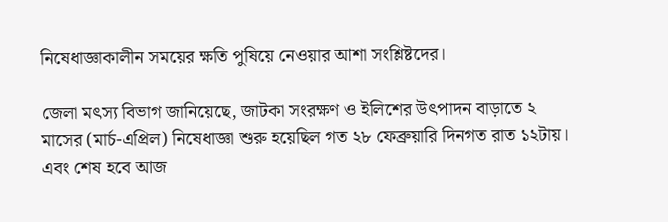নিষেধাজ্ঞাকালীন সময়ের ক্ষতি পুষিয়ে নেওয়ার আশা সংশ্লিষ্টদের।

জেলা মৎস্য বিভাগ জানিয়েছে, জাটকা সংরক্ষণ ও ইলিশের উৎপাদন বাড়াতে ২ মাসের (মার্চ-এপ্রিল) নিষেধাজ্ঞা শুরু হয়েছিল গত ২৮ ফেব্রুয়ারি দিনগত রাত ১২টায়। এবং শেষ হবে আজ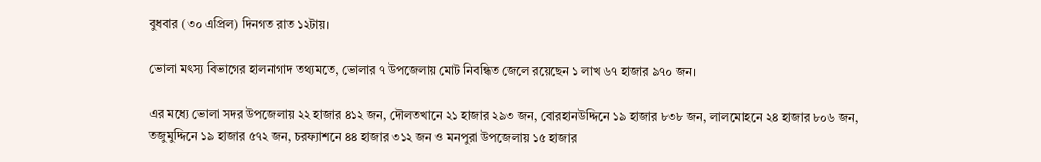বুধবার (৩০ এপ্রিল) দিনগত রাত ১২টায়।

ভোলা মৎস্য বিভাগের হালনাগাদ তথ্যমতে, ভোলার ৭ উপজেলায় মোট নিবন্ধিত জেলে রয়েছেন ১ লাখ ৬৭ হাজার ৯৭০ জন।

এর মধ্যে ভোলা সদর উপজেলায় ২২ হাজার ৪১২ জন, দৌলতখানে ২১ হাজার ২৯৩ জন, বোরহানউদ্দিনে ১৯ হাজার ৮৩৮ জন, লালমোহনে ২৪ হাজার ৮০৬ জন, তজুমুদ্দিনে ১৯ হাজার ৫৭২ জন, চরফ্যাশনে ৪৪ হাজার ৩১২ জন ও মনপুরা উপজেলায় ১৫ হাজার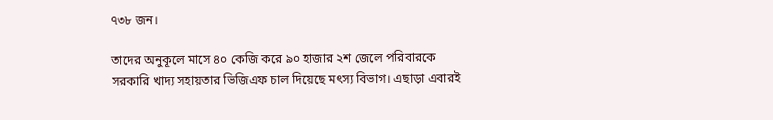৭৩৮ জন।

তাদের অনুকূলে মাসে ৪০ কেজি করে ৯০ হাজার ২শ জেলে পরিবারকে সরকারি খাদ্য সহায়তার ভিজিএফ চাল দিয়েছে মৎস্য বিভাগ। এছাড়া এবারই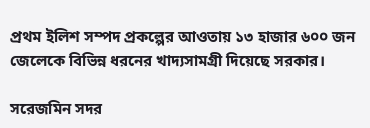প্রথম ইলিশ সম্পদ প্রকল্পের আওতায় ১৩ হাজার ৬০০ জন জেলেকে বিভিন্ন ধরনের খাদ্যসামগ্রী দিয়েছে সরকার।

সরেজমিন সদর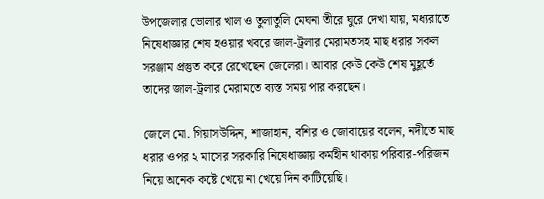উপজেলার ভোলার খাল ও তুলাতুলি মেঘনা তীরে ঘুরে দেখা যায়, মধ্যরাতে নিষেধাজ্ঞার শেষ হওয়ার খবরে জাল-ট্রলার মেরামতসহ মাছ ধরার সকল সরঞ্জাম প্রস্তুত করে রেখেছেন জেলেরা। আবার কেউ কেউ শেষ মুহূর্তে তাদের জাল-ট্রলার মেরামতে ব্যস্ত সময় পার করছেন।

জেলে মো. গিয়াসউদ্দিন, শাজাহান, বশির ও জোবায়ের বলেন, নদীতে মাছ ধরার ওপর ২ মাসের সরকারি নিষেধাজ্ঞায় কর্মহীন থাকায় পরিবার-পরিজন নিয়ে অনেক কষ্টে খেয়ে না খেয়ে দিন কাটিয়েছি।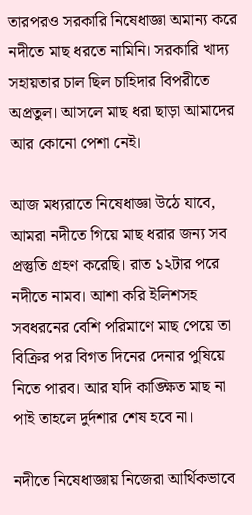তারপরও সরকারি নিষেধাজ্ঞা অমান্য করে নদীতে মাছ ধরতে নামিনি। সরকারি খাদ্য সহায়তার চাল ছিল চাহিদার বিপরীতে অপ্রতুল। আসলে মাছ ধরা ছাড়া আমাদের আর কোনো পেশা নেই।

আজ মধ্যরাতে নিষেধাজ্ঞা উঠে যাবে, আমরা নদীতে গিয়ে মাছ ধরার জন্য সব প্রস্তুতি গ্রহণ করেছি। রাত ১২টার পরে নদীতে নামব। আশা করি ইলিশসহ সবধরনের বেশি পরিমাণে মাছ পেয়ে তা বিক্রির পর বিগত দিনের দেনার পুষিয়ে নিতে পারব। আর যদি কাঙ্ক্ষিত মাছ না পাই তাহলে দুর্দশার শেষ হবে না।

নদীতে নিষেধাজ্ঞায় নিজেরা আর্থিকভাবে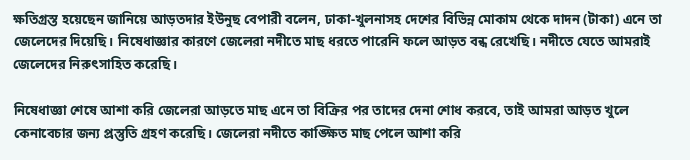ক্ষতিগ্রস্ত হয়েছেন জানিয়ে আড়তদার ইউনুছ বেপারী বলেন, ঢাকা-খুলনাসহ দেশের বিভিন্ন মোকাম থেকে দাদন (টাকা) এনে তা জেলেদের দিয়েছি। নিষেধাজ্ঞার কারণে জেলেরা নদীতে মাছ ধরতে পারেনি ফলে আড়ত বন্ধ রেখেছি। নদীতে যেতে আমরাই জেলেদের নিরুৎসাহিত করেছি।

নিষেধাজ্ঞা শেষে আশা করি জেলেরা আড়তে মাছ এনে তা বিক্রির পর তাদের দেনা শোধ করবে, তাই আমরা আড়ত খুলে কেনাবেচার জন্য প্রস্তুতি গ্রহণ করেছি। জেলেরা নদীতে কাঙ্ক্ষিত মাছ পেলে আশা করি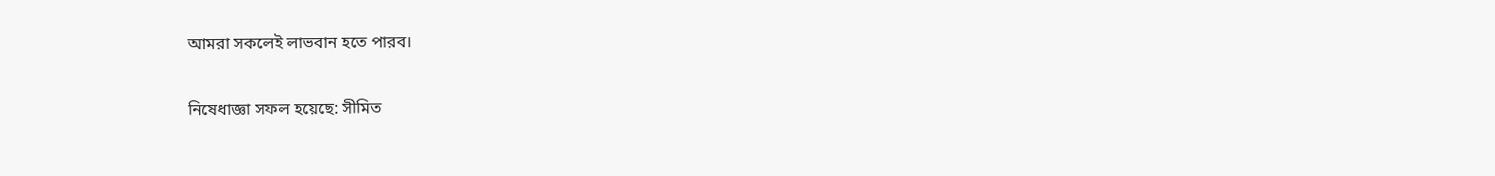আমরা সকলেই লাভবান হতে পারব।

নিষেধাজ্ঞা সফল হয়েছে: সীমিত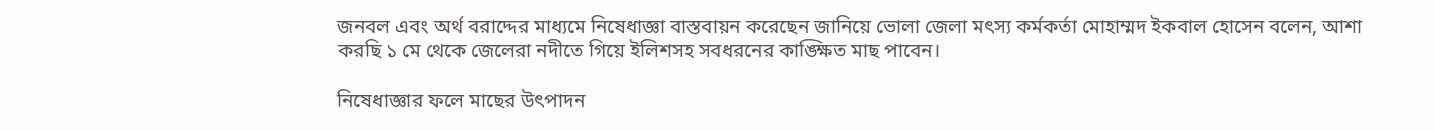জনবল এবং অর্থ বরাদ্দের মাধ্যমে নিষেধাজ্ঞা বাস্তবায়ন করেছেন জানিয়ে ভোলা জেলা মৎস্য কর্মকর্তা মোহাম্মদ ইকবাল হোসেন বলেন, আশা করছি ১ মে থেকে জেলেরা নদীতে গিয়ে ইলিশসহ সবধরনের কাঙ্ক্ষিত মাছ পাবেন।

নিষেধাজ্ঞার ফলে মাছের উৎপাদন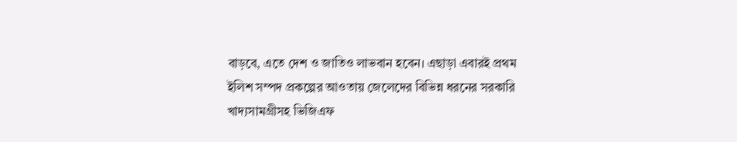বাড়বে, এতে দেশ ও জাতিও লাভবান হবেন। এছাড়া এবারই প্রথম ইলিশ সম্পদ প্রকল্পের আওতায় জেলেদের বিভিন্ন ধরনের সরকারি খাদ্যসামগ্রীসহ ভিজিএফ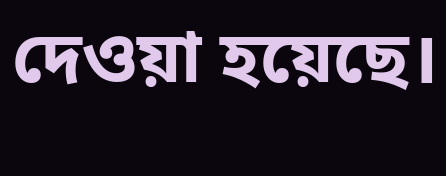দেওয়া হয়েছে।